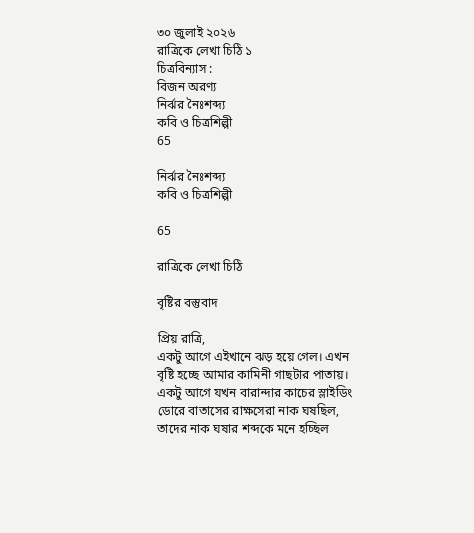৩০ জুলাই ২০২৬
রাত্রিকে লেখা চিঠি ১
চিত্রবিন্যাস :
বিজন অরণ্য
নির্ঝর নৈঃশব্দ্য
কবি ও চিত্রশিল্পী
65

নির্ঝর নৈঃশব্দ্য
কবি ও চিত্রশিল্পী

65

রাত্রিকে লেখা চিঠি

বৃষ্টির বস্তুবাদ

প্রিয় রাত্রি,
একটু আগে এইখানে ঝড় হয়ে গেল। এখন বৃষ্টি হচ্ছে আমার কামিনী গাছটার পাতায়। একটু আগে যখন বারান্দার কাচের স্লাইডিং ডোরে বাতাসের রাক্ষসেরা নাক ঘষছিল, তাদের নাক ঘষার শব্দকে মনে হচ্ছিল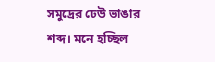সমুদ্রের ঢেউ ভাঙার শব্দ। মনে হচ্ছিল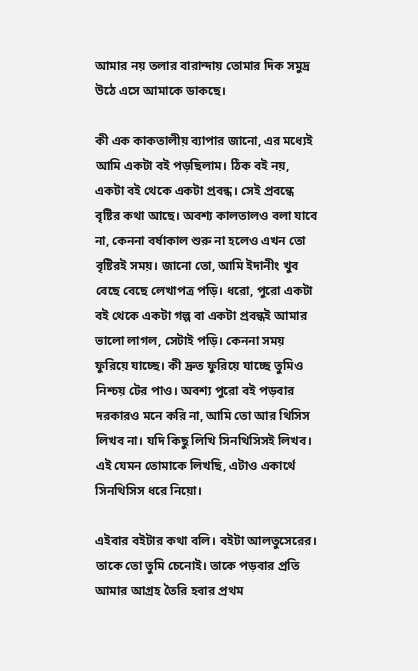আমার নয় তলার বারান্দায় তোমার দিক সমুদ্র উঠে এসে আমাকে ডাকছে।

কী এক কাকতালীয় ব্যাপার জানো, এর মধ্যেই আমি একটা বই পড়ছিলাম। ঠিক বই নয়, একটা বই থেকে একটা প্রবন্ধ। সেই প্রবন্ধে বৃষ্টির কথা আছে। অবশ্য কালতালও বলা যাবে না, কেননা বর্ষাকাল শুরু না হলেও এখন তো বৃষ্টিরই সময়। জানো তো, আমি ইদানীং খুব বেছে বেছে লেখাপত্র পড়ি। ধরো, পুরো একটা বই থেকে একটা গল্প বা একটা প্রবন্ধই আমার ভালো লাগল, সেটাই পড়ি। কেননা সময় ফুরিয়ে যাচ্ছে। কী দ্রুত ফুরিয়ে যাচ্ছে তুমিও নিশ্চয় টের পাও। অবশ্য পুরো বই পড়বার দরকারও মনে করি না, আমি তো আর থিসিস লিখব না। যদি কিছু লিখি সিনথিসিসই লিখব। এই যেমন তোমাকে লিখছি, এটাও একার্থে সিনথিসিস ধরে নিয়ো।

এইবার বইটার কথা বলি। বইটা আলতুসেরের। তাকে তো তুমি চেনোই। তাকে পড়বার প্রতি আমার আগ্রহ তৈরি হবার প্রথম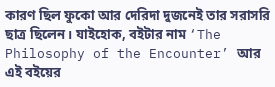কারণ ছিল ফুকো আর দেরিদা দুজনেই তার সরাসরি ছাত্র ছিলেন। যাইহোক, বইটার নাম ‘The Philosophy of the Encounter’ আর এই বইয়ের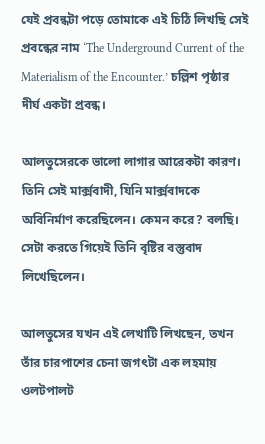যেই প্রবন্ধটা পড়ে তোমাকে এই চিঠি লিখছি সেই প্রবন্ধের নাম ‘The Underground Current of the Materialism of the Encounter.’ চল্লিশ পৃষ্ঠার দীর্ঘ একটা প্রবন্ধ।

আলতুসেরকে ভালো লাগার আরেকটা কারণ। তিনি সেই মার্ক্সবাদী, যিনি মার্ক্সবাদকে অবিনির্মাণ করেছিলেন। কেমন করে? বলছি। সেটা করতে গিয়েই তিনি বৃষ্টির বস্তুবাদ লিখেছিলেন।

আলতুসের যখন এই লেখাটি লিখছেন, তখন তাঁর চারপাশের চেনা জগৎটা এক লহমায় ওলটপালট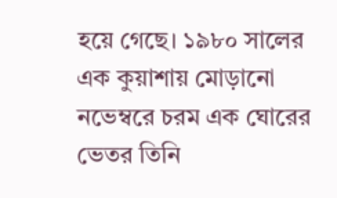হয়ে গেছে। ১৯৮০ সালের এক কুয়াশায় মোড়ানো নভেম্বরে চরম এক ঘোরের ভেতর তিনি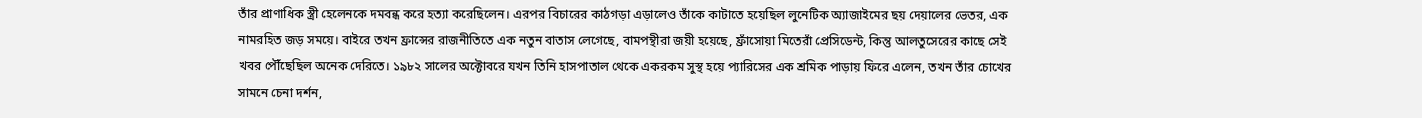তাঁর প্রাণাধিক স্ত্রী হেলেনকে দমবন্ধ করে হত্যা করেছিলেন। এরপর বিচারের কাঠগড়া এড়ালেও তাঁকে কাটাতে হয়েছিল লুনেটিক অ্যাজাইমের ছয় দেয়ালের ভেতর, এক নামরহিত জড় সময়ে। বাইরে তখন ফ্রান্সের রাজনীতিতে এক নতুন বাতাস লেগেছে, বামপন্থীরা জয়ী হয়েছে, ফ্রাঁসোয়া মিতেরাঁ প্রেসিডেন্ট, কিন্তু আলতুসেরের কাছে সেই খবর পৌঁছেছিল অনেক দেরিতে। ১৯৮২ সালের অক্টোবরে যখন তিনি হাসপাতাল থেকে একরকম সুস্থ হয়ে প্যারিসের এক শ্রমিক পাড়ায় ফিরে এলেন, তখন তাঁর চোখের সামনে চেনা দর্শন,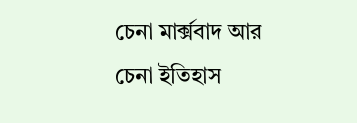চেনা মার্ক্সবাদ আর চেনা ইতিহাস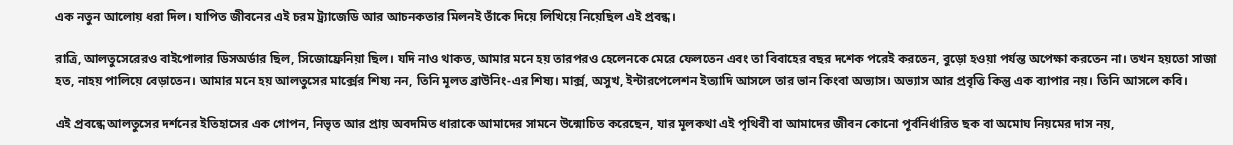এক নতুন আলোয় ধরা দিল। যাপিত জীবনের এই চরম ট্র্যাজেডি আর আচনকতার মিলনই তাঁকে দিয়ে লিখিয়ে নিয়েছিল এই প্রবন্ধ।

রাত্রি, আলতুসেরেরও বাইপোলার ডিসঅর্ডার ছিল, সিজোফ্রেনিয়া ছিল। যদি নাও থাকত, আমার মনে হয় তারপরও হেলেনকে মেরে ফেলতেন এবং তা বিবাহের বছর দশেক পরেই করতেন, বুড়ো হওয়া পর্যন্ত অপেক্ষা করতেন না। তখন হয়তো সাজা হত, নাহয় পালিয়ে বেড়াতেন। আমার মনে হয় আলতুসের মার্ক্সের শিষ্য নন, তিনি মূলত ব্রাউনিং-এর শিষ্য। মার্ক্স, অসুখ, ইন্টারপেলেশন ইত্যাদি আসলে তার ভান কিংবা অভ্যাস। অভ্যাস আর প্রবৃত্তি কিন্তু এক ব্যাপার নয়। তিনি আসলে কবি।

এই প্রবন্ধে আলতুসের দর্শনের ইতিহাসের এক গোপন, নিভৃত আর প্রায় অবদমিত ধারাকে আমাদের সামনে উন্মোচিত করেছেন, যার মূলকথা এই পৃথিবী বা আমাদের জীবন কোনো পূর্বনির্ধারিত ছক বা অমোঘ নিয়মের দাস নয়,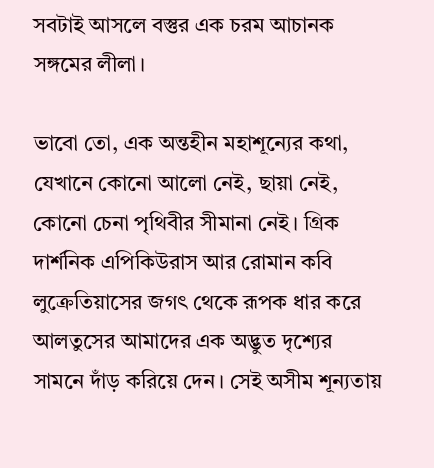সবটাই আসলে বস্তুর এক চরম আচানক সঙ্গমের লীলা।

ভাবো তো, এক অন্তহীন মহাশূন্যের কথা, যেখানে কোনো আলো নেই, ছায়া নেই, কোনো চেনা পৃথিবীর সীমানা নেই। গ্রিক দার্শনিক এপিকিউরাস আর রোমান কবি লুক্রেতিয়াসের জগৎ থেকে রূপক ধার করে আলতুসের আমাদের এক অদ্ভুত দৃশ্যের সামনে দাঁড় করিয়ে দেন। সেই অসীম শূন্যতায়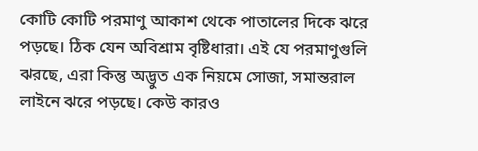কোটি কোটি পরমাণু আকাশ থেকে পাতালের দিকে ঝরে পড়ছে। ঠিক যেন অবিশ্রাম বৃষ্টিধারা। এই যে পরমাণুগুলি ঝরছে, এরা কিন্তু অদ্ভুত এক নিয়মে সোজা, সমান্তরাল লাইনে ঝরে পড়ছে। কেউ কারও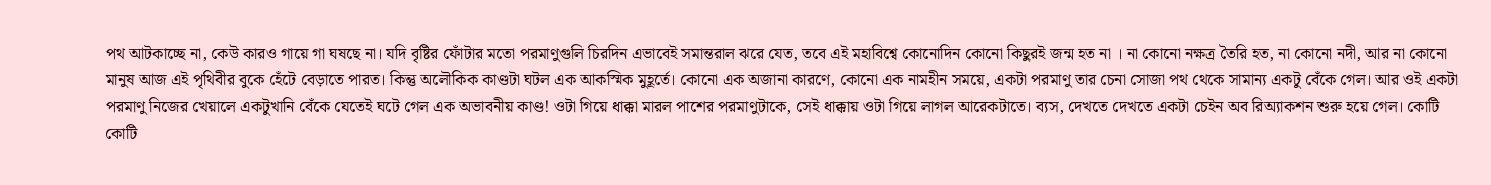পথ আটকাচ্ছে না, কেউ কারও গায়ে গা ঘষছে না। যদি বৃষ্টির ফোঁটার মতো পরমাণুগুলি চিরদিন এভাবেই সমান্তরাল ঝরে যেত, তবে এই মহাবিশ্বে কোনোদিন কোনো কিছুরই জন্ম হত না । না কোনো নক্ষত্র তৈরি হত, না কোনো নদী, আর না কোনো মানুষ আজ এই পৃথিবীর বুকে হেঁটে বেড়াতে পারত। কিন্তু অলৌকিক কাণ্ডটা ঘটল এক আকস্মিক মুহূর্তে। কোনো এক অজানা কারণে, কোনো এক নামহীন সময়ে, একটা পরমাণু তার চেনা সোজা পথ থেকে সামান্য একটু বেঁকে গেল। আর ওই একটা পরমাণু নিজের খেয়ালে একটুখানি বেঁকে যেতেই ঘটে গেল এক অভাবনীয় কাণ্ড! ওটা গিয়ে ধাক্কা মারল পাশের পরমাণুটাকে, সেই ধাক্কায় ওটা গিয়ে লাগল আরেকটাতে। ব্যস, দেখতে দেখতে একটা চেইন অব রিঅ্যাকশন শুরু হয়ে গেল। কোটি কোটি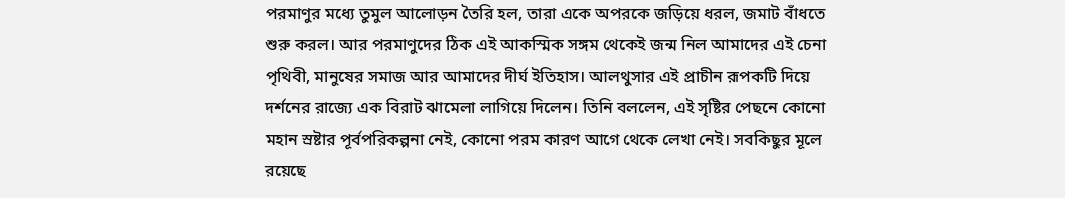পরমাণুর মধ্যে তুমুল আলোড়ন তৈরি হল, তারা একে অপরকে জড়িয়ে ধরল, জমাট বাঁধতে শুরু করল। আর পরমাণুদের ঠিক এই আকস্মিক সঙ্গম থেকেই জন্ম নিল আমাদের এই চেনা পৃথিবী, মানুষের সমাজ আর আমাদের দীর্ঘ ইতিহাস। আলথুসার এই প্রাচীন রূপকটি দিয়ে দর্শনের রাজ্যে এক বিরাট ঝামেলা লাগিয়ে দিলেন। তিনি বললেন, এই সৃষ্টির পেছনে কোনো মহান স্রষ্টার পূর্বপরিকল্পনা নেই, কোনো পরম কারণ আগে থেকে লেখা নেই। সবকিছুর মূলে রয়েছে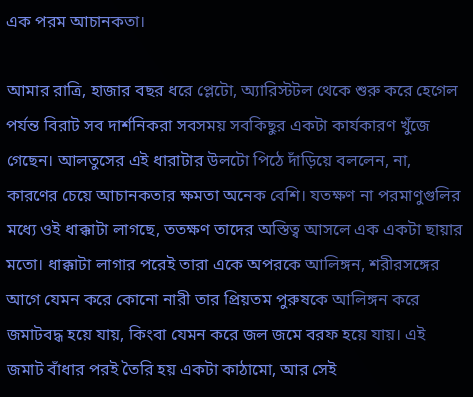এক পরম আচানকতা।

আমার রাত্রি, হাজার বছর ধরে প্লেটো, অ্যারিস্টটল থেকে শুরু করে হেগেল পর্যন্ত বিরাট সব দার্শনিকরা সবসময় সবকিছুর একটা কার্যকারণ খুঁজে গেছেন। আলতুসের এই ধারাটার উলটো পিঠে দাঁড়িয়ে বললেন, না, কারণের চেয়ে আচানকতার ক্ষমতা অনেক বেশি। যতক্ষণ না পরমাণুগুলির মধ্যে ওই ধাক্কাটা লাগছে, ততক্ষণ তাদের অস্তিত্ব আসলে এক একটা ছায়ার মতো। ধাক্কাটা লাগার পরেই তারা একে অপরকে আলিঙ্গন, শরীরসঙ্গের আগে যেমন করে কোনো নারী তার প্রিয়তম পুরুষকে আলিঙ্গন করে জমাটবদ্ধ হয়ে যায়, কিংবা যেমন করে জল জমে বরফ হয়ে যায়। এই জমাট বাঁধার পরই তৈরি হয় একটা কাঠামো, আর সেই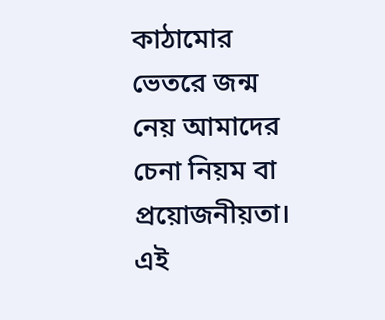কাঠামোর ভেতরে জন্ম নেয় আমাদের চেনা নিয়ম বা প্রয়োজনীয়তা। এই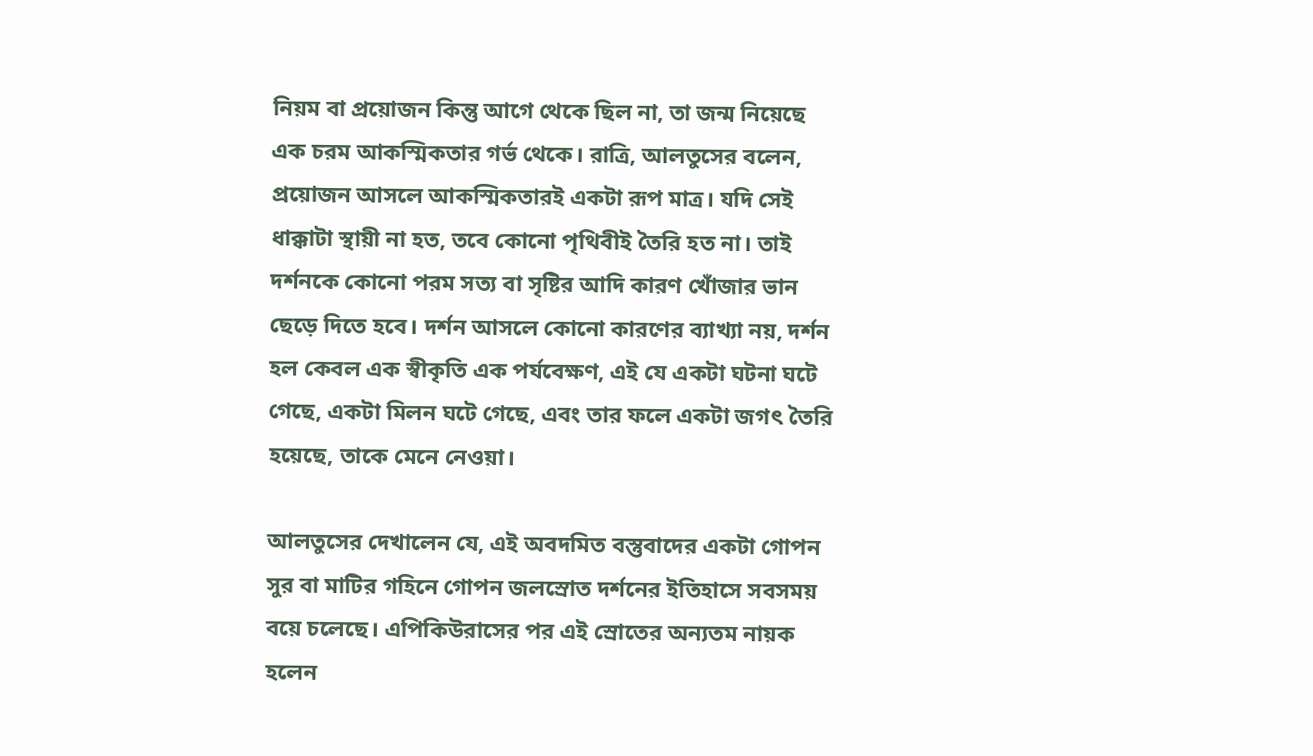নিয়ম বা প্রয়োজন কিন্তু আগে থেকে ছিল না, তা জন্ম নিয়েছে এক চরম আকস্মিকতার গর্ভ থেকে। রাত্রি, আলতুসের বলেন, প্রয়োজন আসলে আকস্মিকতারই একটা রূপ মাত্র। যদি সেই ধাক্কাটা স্থায়ী না হত, তবে কোনো পৃথিবীই তৈরি হত না। তাই দর্শনকে কোনো পরম সত্য বা সৃষ্টির আদি কারণ খোঁজার ভান ছেড়ে দিতে হবে। দর্শন আসলে কোনো কারণের ব্যাখ্যা নয়, দর্শন হল কেবল এক স্বীকৃতি এক পর্যবেক্ষণ, এই যে একটা ঘটনা ঘটে গেছে, একটা মিলন ঘটে গেছে, এবং তার ফলে একটা জগৎ তৈরি হয়েছে, তাকে মেনে নেওয়া।

আলতুসের দেখালেন যে, এই অবদমিত বস্তুবাদের একটা গোপন সুর বা মাটির গহিনে গোপন জলস্রোত দর্শনের ইতিহাসে সবসময় বয়ে চলেছে। এপিকিউরাসের পর এই স্রোতের অন্যতম নায়ক হলেন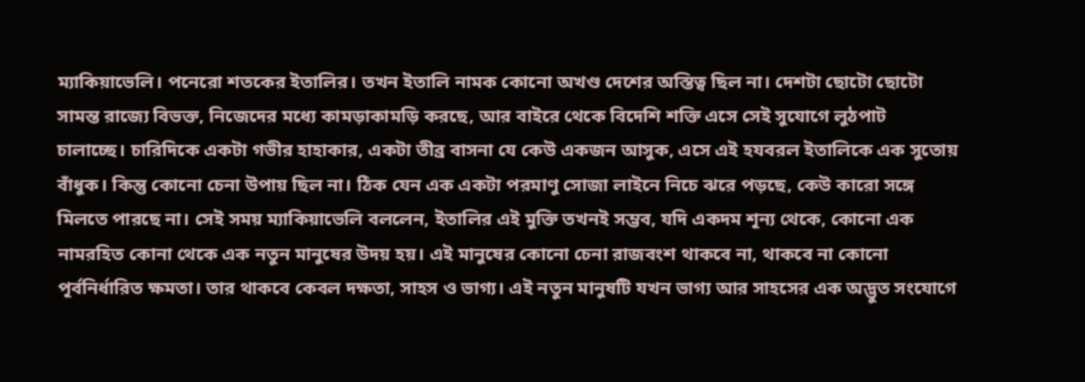ম্যাকিয়াভেলি। পনেরো শতকের ইতালির। তখন ইতালি নামক কোনো অখণ্ড দেশের অস্তিত্ব ছিল না। দেশটা ছোটো ছোটো সামন্ত রাজ্যে বিভক্ত, নিজেদের মধ্যে কামড়াকামড়ি করছে, আর বাইরে থেকে বিদেশি শক্তি এসে সেই সুযোগে লুঠপাট চালাচ্ছে। চারিদিকে একটা গভীর হাহাকার, একটা তীব্র বাসনা যে কেউ একজন আসুক, এসে এই হযবরল ইতালিকে এক সুতোয় বাঁধুক। কিন্তু কোনো চেনা উপায় ছিল না। ঠিক যেন এক একটা পরমাণু সোজা লাইনে নিচে ঝরে পড়ছে, কেউ কারো সঙ্গে মিলতে পারছে না। সেই সময় ম্যাকিয়াভেলি বললেন, ইতালির এই মুক্তি তখনই সম্ভব, যদি একদম শূন্য থেকে, কোনো এক নামরহিত কোনা থেকে এক নতুন মানুষের উদয় হয়। এই মানুষের কোনো চেনা রাজবংশ থাকবে না, থাকবে না কোনো পূর্বনির্ধারিত ক্ষমতা। তার থাকবে কেবল দক্ষতা, সাহস ও ভাগ্য। এই নতুন মানুষটি যখন ভাগ্য আর সাহসের এক অদ্ভুত সংযোগে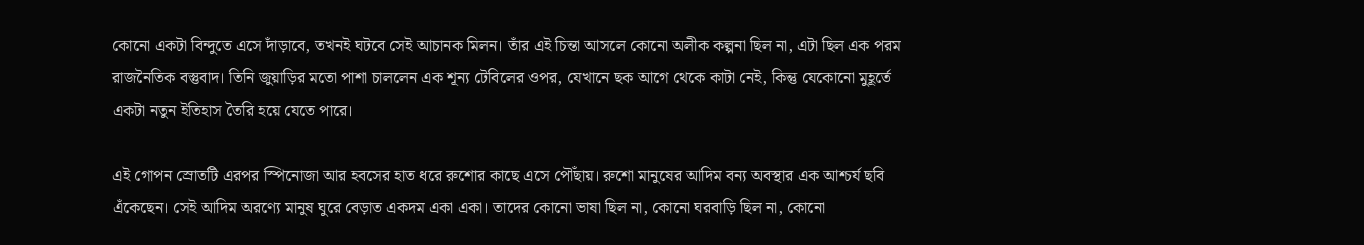কোনো একটা বিন্দুতে এসে দাঁড়াবে, তখনই ঘটবে সেই আচানক মিলন। তাঁর এই চিন্তা আসলে কোনো অলীক কল্পনা ছিল না, এটা ছিল এক পরম রাজনৈতিক বস্তুবাদ। তিনি জুয়াড়ির মতো পাশা চাললেন এক শূন্য টেবিলের ওপর, যেখানে ছক আগে থেকে কাটা নেই, কিন্তু যেকোনো মুহূর্তে একটা নতুন ইতিহাস তৈরি হয়ে যেতে পারে।

এই গোপন স্রোতটি এরপর স্পিনোজা আর হবসের হাত ধরে রুশোর কাছে এসে পৌঁছায়। রুশো মানুষের আদিম বন্য অবস্থার এক আশ্চর্য ছবি এঁকেছেন। সেই আদিম অরণ্যে মানুষ ঘুরে বেড়াত একদম একা একা। তাদের কোনো ভাষা ছিল না, কোনো ঘরবাড়ি ছিল না, কোনো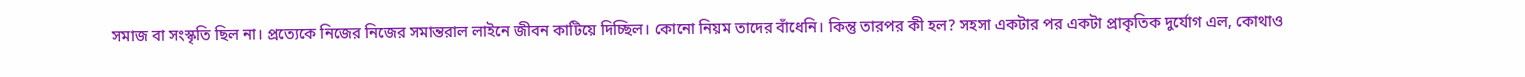সমাজ বা সংস্কৃতি ছিল না। প্রত্যেকে নিজের নিজের সমান্তরাল লাইনে জীবন কাটিয়ে দিচ্ছিল। কোনো নিয়ম তাদের বাঁধেনি। কিন্তু তারপর কী হল? সহসা একটার পর একটা প্রাকৃতিক দুর্যোগ এল, কোথাও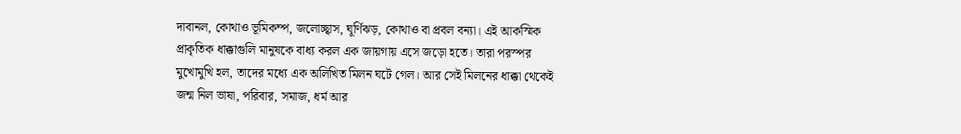দাবানল, কোথাও ভূমিকম্প, জলোচ্ছ্বাস, ঘূর্ণিঝড়, কোথাও বা প্রবল বন্যা। এই আকস্মিক প্রাকৃতিক ধাক্কাগুলি মানুষকে বাধ্য করল এক জায়গায় এসে জড়ো হতে। তারা পরস্পর মুখোমুখি হল, তাদের মধ্যে এক অলিখিত মিলন ঘটে গেল। আর সেই মিলনের ধাক্কা থেকেই জন্ম নিল ভাষা, পরিবার, সমাজ, ধর্ম আর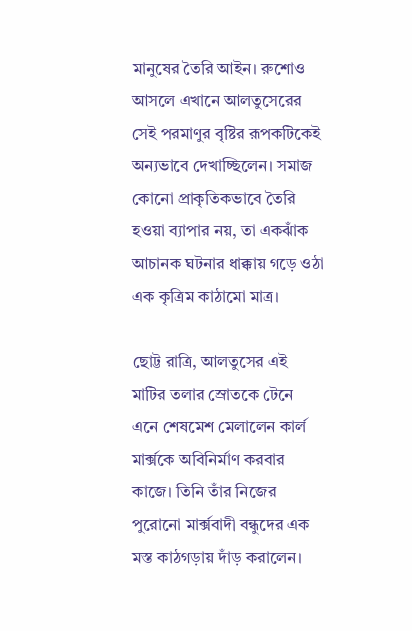মানুষের তৈরি আইন। রুশোও আসলে এখানে আলতুসেরের সেই পরমাণুর বৃষ্টির রূপকটিকেই অন্যভাবে দেখাচ্ছিলেন। সমাজ কোনো প্রাকৃতিকভাবে তৈরি হওয়া ব্যাপার নয়, তা একঝাঁক আচানক ঘটনার ধাক্কায় গড়ে ওঠা এক কৃত্রিম কাঠামো মাত্র।

ছোট্ট রাত্রি, আলতুসের এই মাটির তলার স্রোতকে টেনে এনে শেষমেশ মেলালেন কার্ল মার্ক্সকে অবিনির্মাণ করবার কাজে। তিনি তাঁর নিজের পুরোনো মার্ক্সবাদী বন্ধুদের এক মস্ত কাঠগড়ায় দাঁড় করালেন।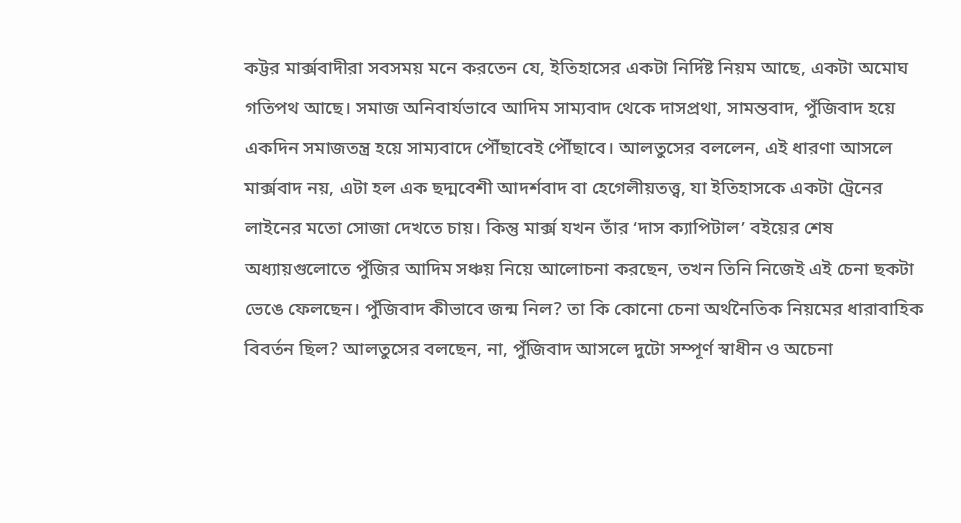কট্টর মার্ক্সবাদীরা সবসময় মনে করতেন যে, ইতিহাসের একটা নির্দিষ্ট নিয়ম আছে, একটা অমোঘ গতিপথ আছে। সমাজ অনিবার্যভাবে আদিম সাম্যবাদ থেকে দাসপ্রথা, সামন্তবাদ, পুঁজিবাদ হয়ে একদিন সমাজতন্ত্র হয়ে সাম্যবাদে পৌঁছাবেই পৌঁছাবে। আলতুসের বললেন, এই ধারণা আসলে মার্ক্সবাদ নয়, এটা হল এক ছদ্মবেশী আদর্শবাদ বা হেগেলীয়তত্ত্ব, যা ইতিহাসকে একটা ট্রেনের লাইনের মতো সোজা দেখতে চায়। কিন্তু মার্ক্স যখন তাঁর ‘দাস ক্যাপিটাল’ বইয়ের শেষ অধ্যায়গুলোতে পুঁজির আদিম সঞ্চয় নিয়ে আলোচনা করছেন, তখন তিনি নিজেই এই চেনা ছকটা ভেঙে ফেলছেন। পুঁজিবাদ কীভাবে জন্ম নিল? তা কি কোনো চেনা অর্থনৈতিক নিয়মের ধারাবাহিক বিবর্তন ছিল? আলতুসের বলছেন, না, পুঁজিবাদ আসলে দুটো সম্পূর্ণ স্বাধীন ও অচেনা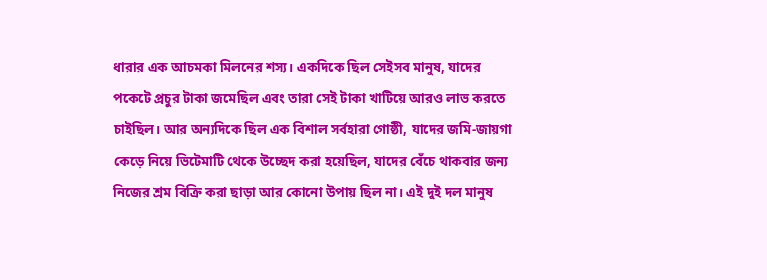ধারার এক আচমকা মিলনের শস্য। একদিকে ছিল সেইসব মানুষ, যাদের পকেটে প্রচুর টাকা জমেছিল এবং তারা সেই টাকা খাটিয়ে আরও লাভ করতে চাইছিল। আর অন্যদিকে ছিল এক বিশাল সর্বহারা গোষ্ঠী, যাদের জমি-জায়গা কেড়ে নিয়ে ভিটেমাটি থেকে উচ্ছেদ করা হয়েছিল, যাদের বেঁচে থাকবার জন্য নিজের শ্রম বিক্রি করা ছাড়া আর কোনো উপায় ছিল না। এই দুই দল মানুষ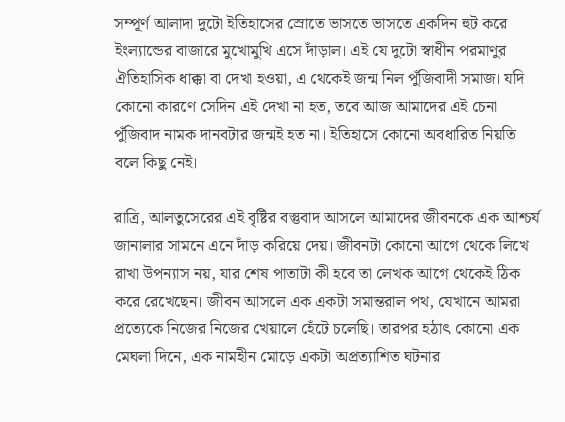সম্পূর্ণ আলাদা দুটো ইতিহাসের স্রোতে ভাসতে ভাসতে একদিন হুট করে ইংল্যান্ডের বাজারে মুখোমুখি এসে দাঁড়াল। এই যে দুটো স্বাধীন পরমাণুর ঐতিহাসিক ধাক্কা বা দেখা হওয়া, এ থেকেই জন্ম নিল পুঁজিবাদী সমাজ। যদি কোনো কারণে সেদিন এই দেখা না হত, তবে আজ আমাদের এই চেনা পুঁজিবাদ নামক দানবটার জন্মই হত না। ইতিহাসে কোনো অবধারিত নিয়তি বলে কিছু নেই।

রাত্রি, আলতুসেরের এই বৃষ্টির বস্তুবাদ আসলে আমাদের জীবনকে এক আশ্চর্য জানালার সামনে এনে দাঁড় করিয়ে দেয়। জীবনটা কোনো আগে থেকে লিখে রাখা উপন্যাস নয়, যার শেষ পাতাটা কী হবে তা লেখক আগে থেকেই ঠিক করে রেখেছেন। জীবন আসলে এক একটা সমান্তরাল পথ, যেখানে আমরা প্রত্যেকে নিজের নিজের খেয়ালে হেঁটে চলেছি। তারপর হঠাৎ কোনো এক মেঘলা দিনে, এক নামহীন মোড়ে একটা অপ্রত্যাশিত ঘটনার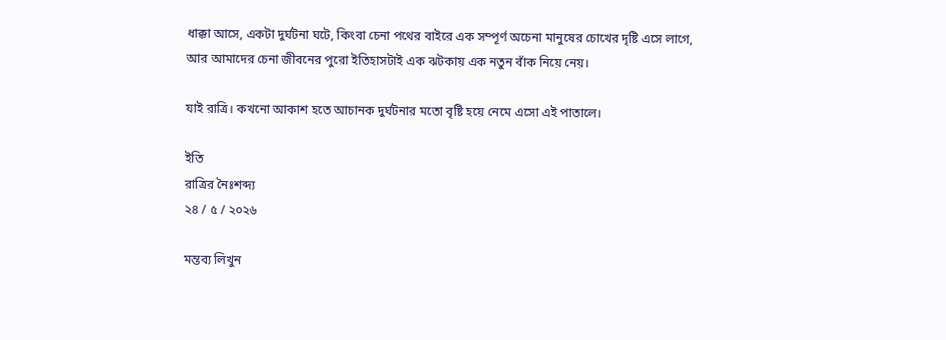ধাক্কা আসে, একটা দুর্ঘটনা ঘটে, কিংবা চেনা পথের বাইরে এক সম্পূর্ণ অচেনা মানুষের চোখের দৃষ্টি এসে লাগে, আর আমাদের চেনা জীবনের পুরো ইতিহাসটাই এক ঝটকায় এক নতুন বাঁক নিয়ে নেয়।

যাই রাত্রি। কখনো আকাশ হতে আচানক দুর্ঘটনার মতো বৃষ্টি হয়ে নেমে এসো এই পাতালে।

ইতি
রাত্রির নৈঃশব্দ্য
২৪ / ৫ / ২০২৬

মন্তব্য লিখুন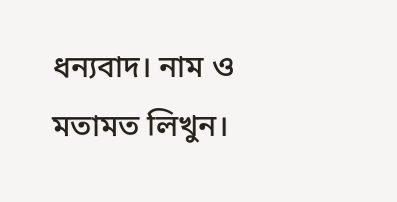ধন্যবাদ। নাম ও মতামত লিখুন।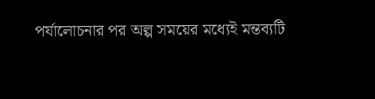পর্যালোচনার পর অল্প সময়ের মধ্যেই মন্তব্যটি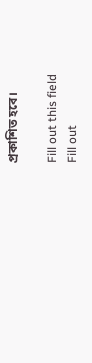প্রকাশিত হবে।

Fill out this field
Fill out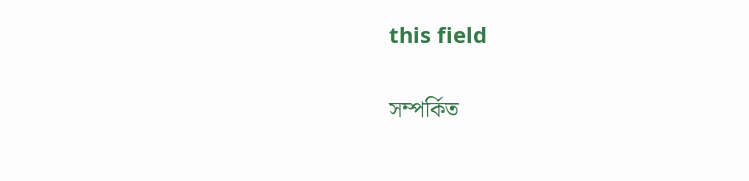this field

সম্পর্কিত